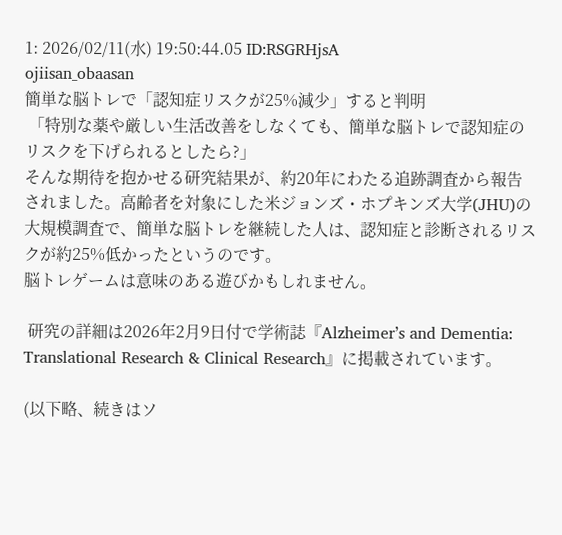1: 2026/02/11(水) 19:50:44.05 ID:RSGRHjsA
ojiisan_obaasan
簡単な脳トレで「認知症リスクが25%減少」すると判明
 「特別な薬や厳しい生活改善をしなくても、簡単な脳トレで認知症のリスクを下げられるとしたら?」
そんな期待を抱かせる研究結果が、約20年にわたる追跡調査から報告されました。高齢者を対象にした米ジョンズ・ホプキンズ大学(JHU)の大規模調査で、簡単な脳トレを継続した人は、認知症と診断されるリスクが約25%低かったというのです。
脳トレゲームは意味のある遊びかもしれません。

 研究の詳細は2026年2月9日付で学術誌『Alzheimer’s and Dementia: Translational Research & Clinical Research』に掲載されています。

(以下略、続きはソ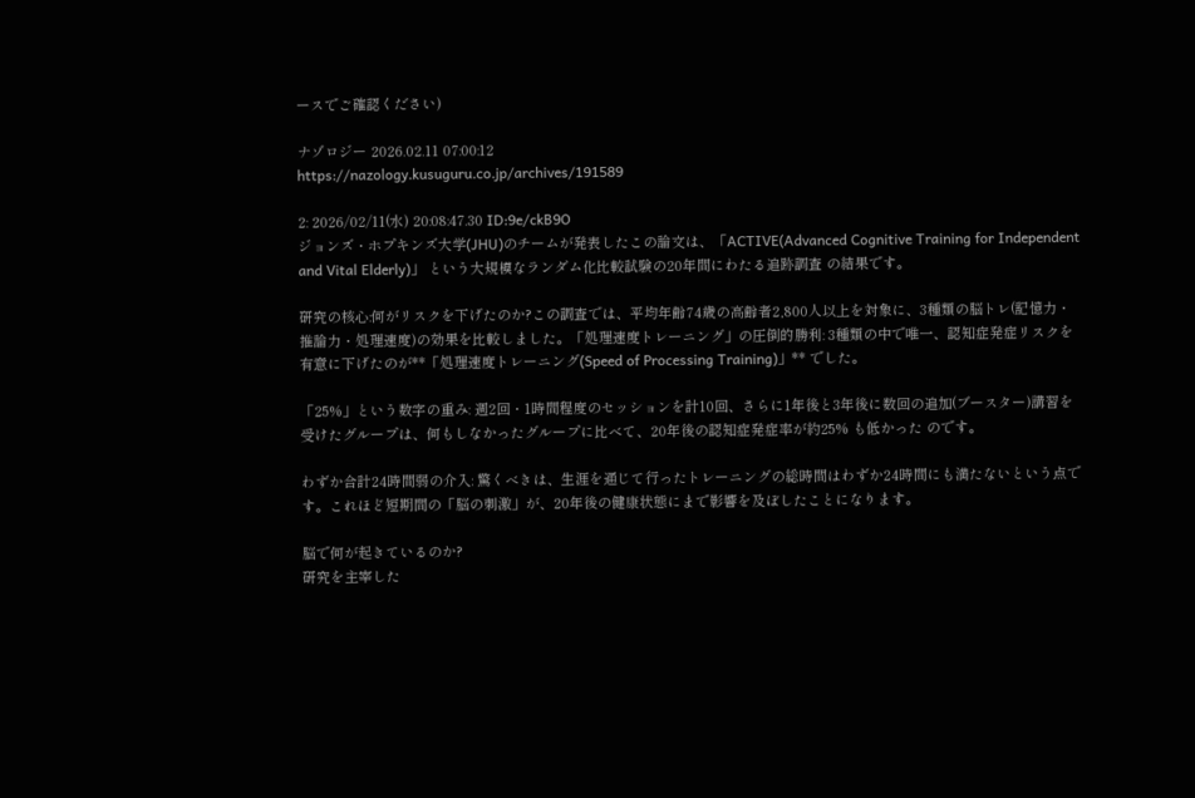ースでご確認ください)

ナゾロジー 2026.02.11 07:00:12
https://nazology.kusuguru.co.jp/archives/191589

2: 2026/02/11(水) 20:08:47.30 ID:9e/ckB9O
ジョンズ・ホプキンズ大学(JHU)のチームが発表したこの論文は、「ACTIVE(Advanced Cognitive Training for Independent and Vital Elderly)」 という大規模なランダム化比較試験の20年間にわたる追跡調査 の結果です。

研究の核心:何がリスクを下げたのか?この調査では、平均年齢74歳の高齢者2,800人以上を対象に、3種類の脳トレ(記憶力・推論力・処理速度)の効果を比較しました。「処理速度トレーニング」の圧倒的勝利: 3種類の中で唯一、認知症発症リスクを有意に下げたのが**「処理速度トレーニング(Speed of Processing Training)」** でした。

「25%」という数字の重み: 週2回・1時間程度のセッションを計10回、さらに1年後と3年後に数回の追加(ブースター)講習を受けたグループは、何もしなかったグループに比べて、20年後の認知症発症率が約25% も低かった のです。

わずか合計24時間弱の介入: 驚くべきは、生涯を通じて行ったトレーニングの総時間はわずか24時間にも満たないという点です。これほど短期間の「脳の刺激」が、20年後の健康状態にまで影響を及ぼしたことになります。

脳で何が起きているのか?
研究を主宰した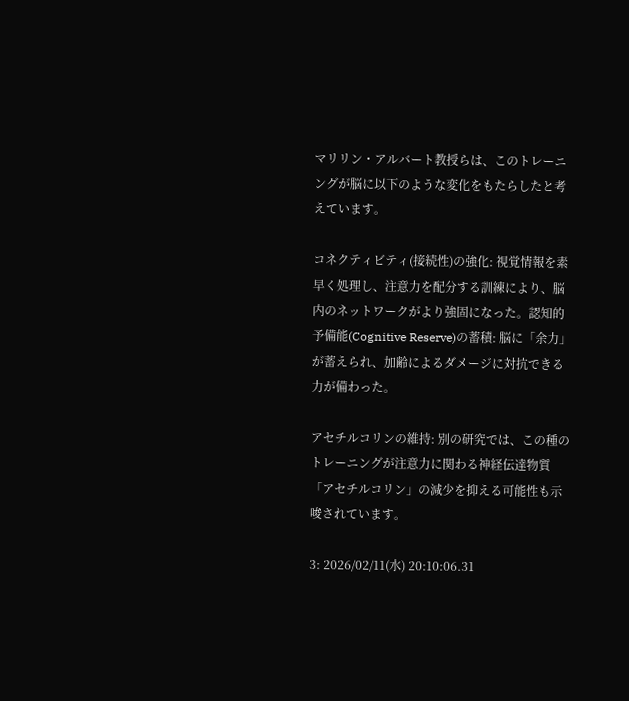マリリン・アルバート教授らは、このトレーニングが脳に以下のような変化をもたらしたと考えています。

コネクティビティ(接続性)の強化: 視覚情報を素早く処理し、注意力を配分する訓練により、脳内のネットワークがより強固になった。認知的予備能(Cognitive Reserve)の蓄積: 脳に「余力」が蓄えられ、加齢によるダメージに対抗できる力が備わった。

アセチルコリンの維持: 別の研究では、この種のトレーニングが注意力に関わる神経伝達物質「アセチルコリン」の減少を抑える可能性も示唆されています。

3: 2026/02/11(水) 20:10:06.31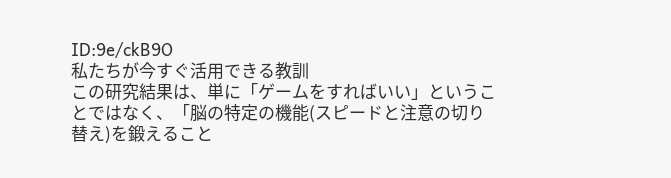ID:9e/ckB9O
私たちが今すぐ活用できる教訓
この研究結果は、単に「ゲームをすればいい」ということではなく、「脳の特定の機能(スピードと注意の切り替え)を鍛えること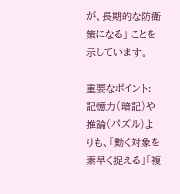が、長期的な防衛策になる」 ことを示しています。

重要なポイント: 記憶力(暗記)や推論(パズル)よりも、「動く対象を素早く捉える」「複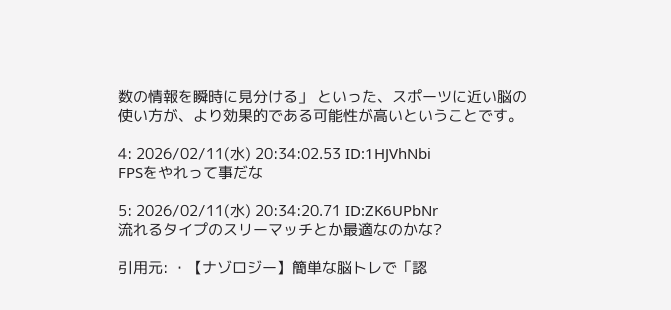数の情報を瞬時に見分ける」 といった、スポーツに近い脳の使い方が、より効果的である可能性が高いということです。

4: 2026/02/11(水) 20:34:02.53 ID:1HJVhNbi
FPSをやれって事だな

5: 2026/02/11(水) 20:34:20.71 ID:ZK6UPbNr
流れるタイプのスリーマッチとか最適なのかな?

引用元: ・【ナゾロジー】簡単な脳トレで「認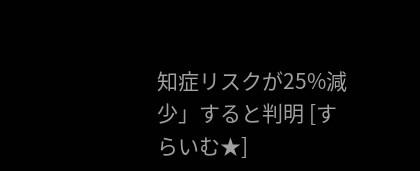知症リスクが25%減少」すると判明 [すらいむ★]